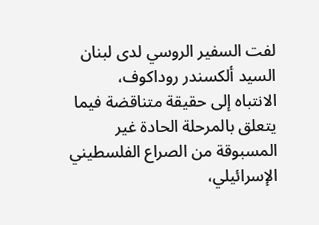لفت السفير الروسي لدى لبنان السيد ألكسندر روداكوف،
الانتباه إلى حقيقة متناقضة فيما يتعلق بالمرحلة الحادة غير المسبوقة من الصراع الفلسطيني الإسرائيلي،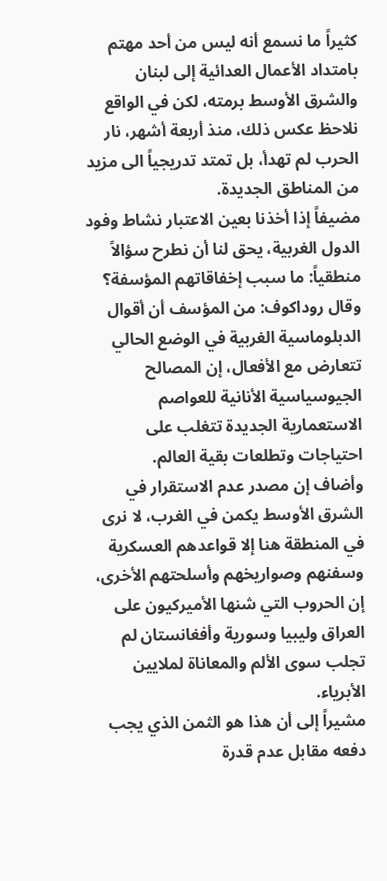كثيراً ما نسمع أنه ليس من أحد مهتم بامتداد الأعمال العدائية إلى لبنان والشرق الأوسط برمته، لكن في الواقع نلاحظ عكس ذلك، منذ أربعة أشهر، نار الحرب لم تهدأ، بل تمتد تدريجياً الى مزيد من المناطق الجديدة.
مضيفاً إذا أخذنا بعين الاعتبار نشاط وفود الدول الغربية، يحق لنا أن نطرح سؤالاً منطقياً: ما سبب إخفاقاتهم المؤسفة؟
وقال روداكوف: من المؤسف أن أقوال الدبلوماسية الغربية في الوضع الحالي تتعارض مع الأفعال، إن المصالح الجيوسياسية الأنانية للعواصم الاستعمارية الجديدة تتغلب على احتياجات وتطلعات بقية العالم.
وأضاف إن مصدر عدم الاستقرار في الشرق الأوسط يكمن في الغرب، لا نرى في المنطقة هنا إلا قواعدهم العسكرية وسفنهم وصواريخهم وأسلحتهم الأخرى، إن الحروب التي شنها الأميركيون على العراق وليبيا وسورية وأفغانستان لم تجلب سوى الألم والمعاناة لملايين الأبرياء.
مشيراً إلى أن هذا هو الثمن الذي يجب دفعه مقابل عدم قدرة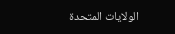الولايات المتحدة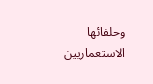وحلفائها الاستعماريين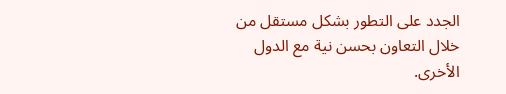الجدد على التطور بشكل مستقل من خلال التعاون بحسن نية مع الدول الأخرى.